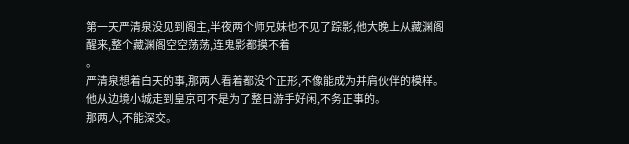第一天严清泉没见到阁主,半夜两个师兄妹也不见了踪影,他大晚上从藏渊阁醒来,整个藏渊阁空空荡荡,连鬼影都摸不着
。
严清泉想着白天的事,那两人看着都没个正形,不像能成为并肩伙伴的模样。
他从边境小城走到皇京可不是为了整日游手好闲,不务正事的。
那两人,不能深交。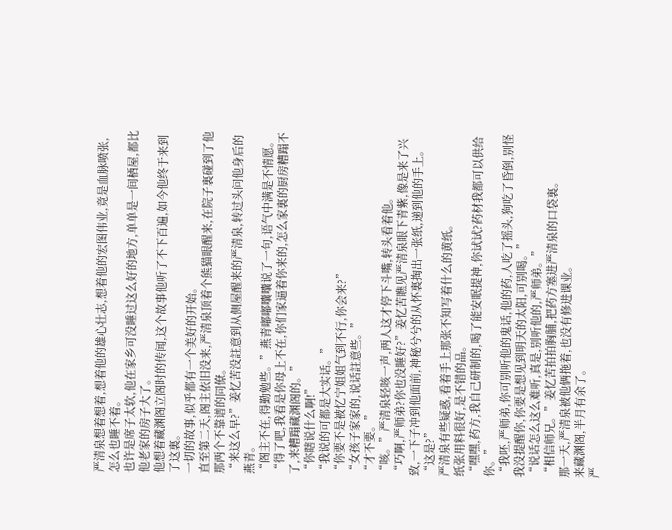严清泉想着想着,想着他的雄心壮志,想着他的宏图伟业,竟是血脉喷张,怎么也睡不着。
也许是席子太软,他在家乡可没睡过这么好的地方,单单是一间栖屋,都比他老家的房子大了。
他想着藏渊阁立阁时的传闻,这个故事他听了不下百遍,如今他终于来到了这裏。
一切的故事,似乎都有一个美好的开始。
直至第二天,阁主依旧没来,严清泉顶着个熊猫眼醒来,在院子裏碰到了他那两个不靠谱的同僚。
“来这么早?”姜忆苦没註意到从侧屋醒来的严清泉,转过头问他身后的燕青。
“阁主不在,得勤勉些。”燕青嘟嘟囔囔说了一句,语气中满是不情愿。
“得了吧,我看是你母上不在,你们家逼着你来的,怎么家裏的厨房糟蹋不了,来糟蹋藏渊阁的。”
“你瞎说什么啊!”
“我说的可都是大实话。”
“你要不是被忆宁姐姐气到不行,你会来?”
“女孩子家家的,说话註意些。”
“才不要。”
“咳。”严清泉轻咳一声,两人这才停下斗嘴,转头看着他。
“巧啊,严师弟?你也没睡好?”姜忆苦瞧见严清泉眼下青紫,像是来了兴致,一下子冲到他面前,神秘兮兮的从怀裏掏出一张纸,递到他的手上。
“这是?”
严清泉有些疑惑,看着手上那张不知写着什么的黄纸。
纸张用料很好,是不错的品。
“嘿嘿,药方,我自己研制的,喝了能安眠提神,你试试?药材我都可以供给你。”
“我呸,严师弟,你可别听他的鬼话,他的药,人吃了摇头,狗吃了昏倒,别怪我没提醒你,你要是想见到明天的太阳,可别喝。”
“说话怎么这么难听,真是,别听他的,严师弟。”
“相信师兄。”姜忆苦拍拍胸脯,把药方塞进严清泉的口袋裏。
那一天,严清泉被他俩拖着,也没有修进课业。
来藏渊阁,半月有余了。
严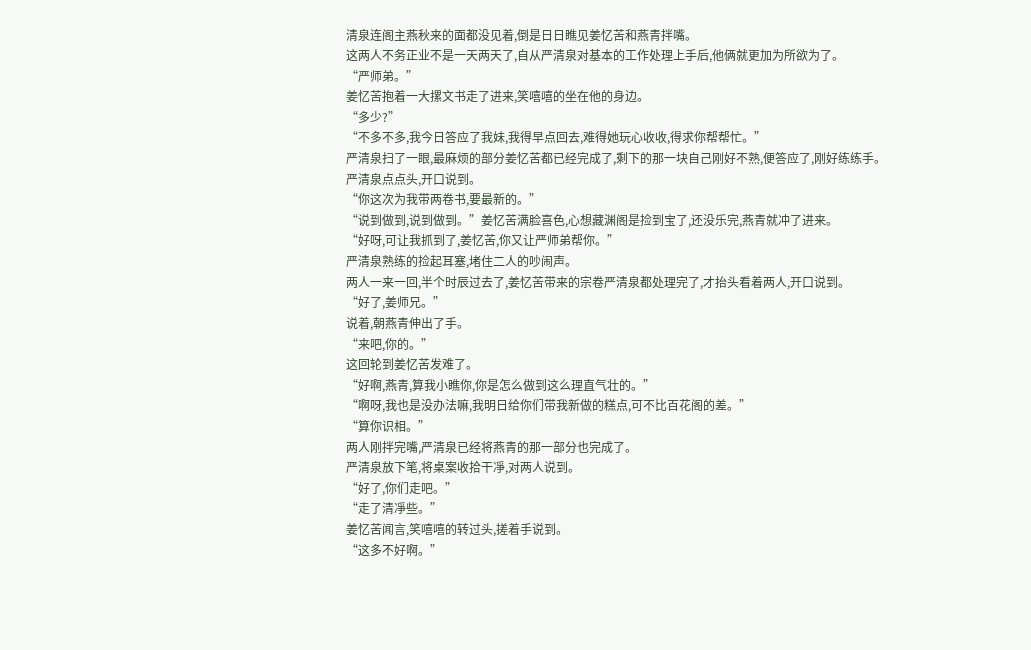清泉连阁主燕秋来的面都没见着,倒是日日瞧见姜忆苦和燕青拌嘴。
这两人不务正业不是一天两天了,自从严清泉对基本的工作处理上手后,他俩就更加为所欲为了。
“严师弟。”
姜忆苦抱着一大摞文书走了进来,笑嘻嘻的坐在他的身边。
“多少?”
“不多不多,我今日答应了我妹,我得早点回去,难得她玩心收收,得求你帮帮忙。”
严清泉扫了一眼,最麻烦的部分姜忆苦都已经完成了,剩下的那一块自己刚好不熟,便答应了,刚好练练手。
严清泉点点头,开口说到。
“你这次为我带两卷书,要最新的。”
“说到做到,说到做到。”姜忆苦满脸喜色,心想藏渊阁是捡到宝了,还没乐完,燕青就冲了进来。
“好呀,可让我抓到了,姜忆苦,你又让严师弟帮你。”
严清泉熟练的捡起耳塞,堵住二人的吵闹声。
两人一来一回,半个时辰过去了,姜忆苦带来的宗卷严清泉都处理完了,才抬头看着两人,开口说到。
“好了,姜师兄。”
说着,朝燕青伸出了手。
“来吧,你的。”
这回轮到姜忆苦发难了。
“好啊,燕青,算我小瞧你,你是怎么做到这么理直气壮的。”
“啊呀,我也是没办法嘛,我明日给你们带我新做的糕点,可不比百花阁的差。”
“算你识相。”
两人刚拌完嘴,严清泉已经将燕青的那一部分也完成了。
严清泉放下笔,将桌案收拾干凈,对两人说到。
“好了,你们走吧。”
“走了清凈些。”
姜忆苦闻言,笑嘻嘻的转过头,搓着手说到。
“这多不好啊。”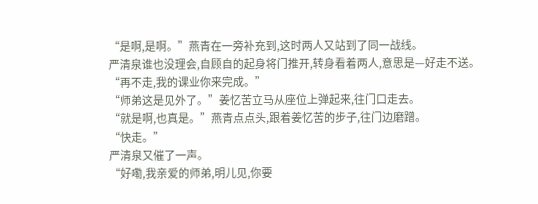“是啊,是啊。”燕青在一旁补充到,这时两人又站到了同一战线。
严清泉谁也没理会,自顾自的起身将门推开,转身看着两人,意思是—好走不送。
“再不走,我的课业你来完成。”
“师弟这是见外了。”姜忆苦立马从座位上弹起来,往门口走去。
“就是啊,也真是。”燕青点点头,跟着姜忆苦的步子,往门边磨蹭。
“快走。”
严清泉又催了一声。
“好嘞,我亲爱的师弟,明儿见,你要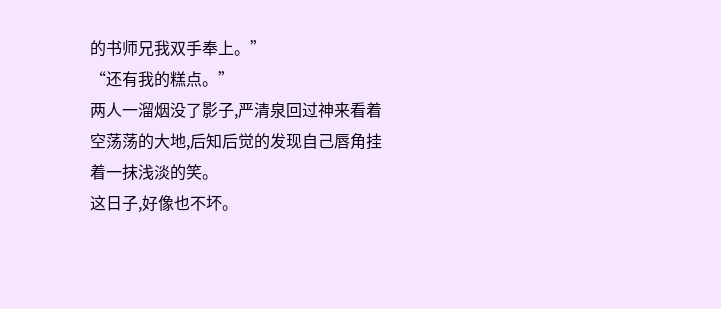的书师兄我双手奉上。”
“还有我的糕点。”
两人一溜烟没了影子,严清泉回过神来看着空荡荡的大地,后知后觉的发现自己唇角挂着一抹浅淡的笑。
这日子,好像也不坏。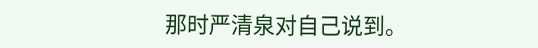那时严清泉对自己说到。